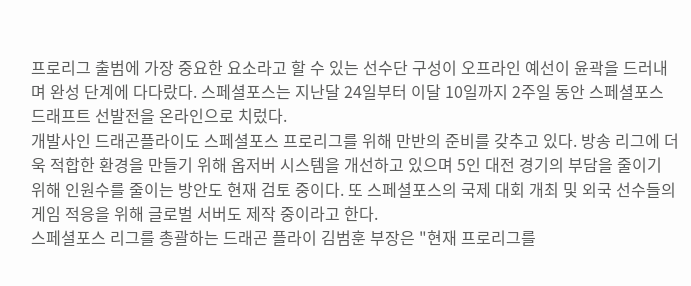프로리그 출범에 가장 중요한 요소라고 할 수 있는 선수단 구성이 오프라인 예선이 윤곽을 드러내며 완성 단계에 다다랐다. 스페셜포스는 지난달 24일부터 이달 10일까지 2주일 동안 스페셜포스 드래프트 선발전을 온라인으로 치렀다.
개발사인 드래곤플라이도 스페셜포스 프로리그를 위해 만반의 준비를 갖추고 있다. 방송 리그에 더욱 적합한 환경을 만들기 위해 옵저버 시스템을 개선하고 있으며 5인 대전 경기의 부담을 줄이기 위해 인원수를 줄이는 방안도 현재 검토 중이다. 또 스페셜포스의 국제 대회 개최 및 외국 선수들의 게임 적응을 위해 글로벌 서버도 제작 중이라고 한다.
스페셜포스 리그를 총괄하는 드래곤 플라이 김범훈 부장은 "현재 프로리그를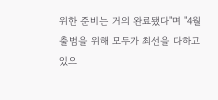위한 준비는 거의 완료됐다"며 "4월 출범을 위해 모두가 최선을 다하고 있으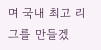며 국내 최고 리그를 만들겠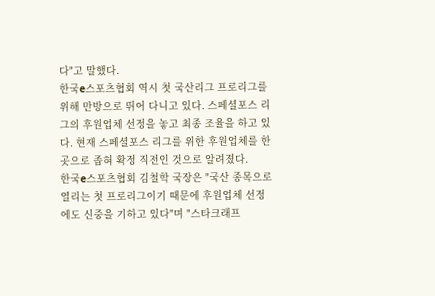다"고 말했다.
한국e스포츠협회 역시 첫 국산리그 프로리그를 위해 만방으로 뛰어 다니고 있다. 스페셜포스 리그의 후원업체 선정을 놓고 최종 조율을 하고 있다. 현재 스페셜포스 리그를 위한 후원업체를 한 곳으로 좁혀 확정 직전인 것으로 알려졌다.
한국e스포츠협회 김철학 국장은 "국산 종목으로 열리는 첫 프로리그이기 때문에 후원업체 선정에도 신중을 기하고 있다"며 "스타크래프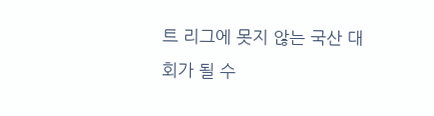트 리그에 못지 않는 국산 대회가 될 수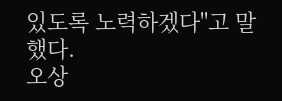있도록 노력하겠다"고 말했다.
오상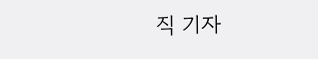직 기자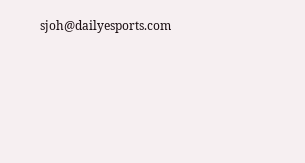sjoh@dailyesports.com